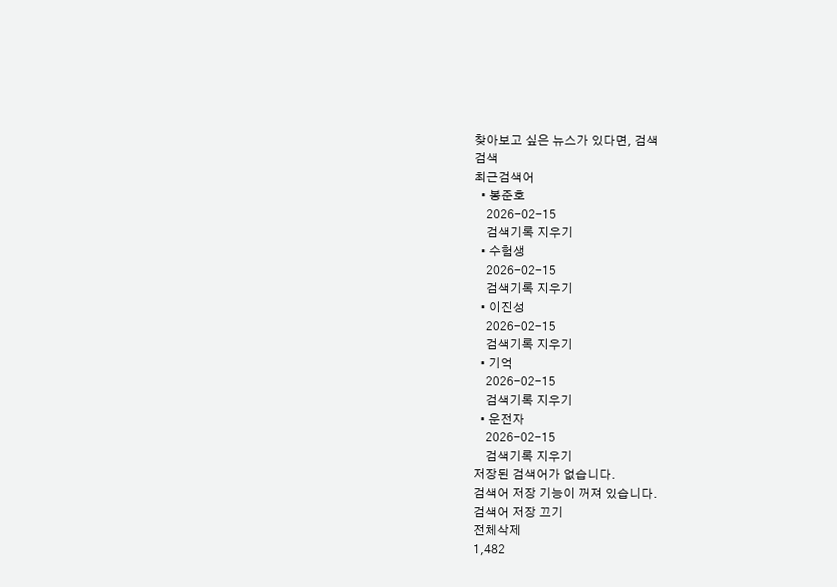찾아보고 싶은 뉴스가 있다면, 검색
검색
최근검색어
  • 봉준호
    2026-02-15
    검색기록 지우기
  • 수험생
    2026-02-15
    검색기록 지우기
  • 이진성
    2026-02-15
    검색기록 지우기
  • 기억
    2026-02-15
    검색기록 지우기
  • 운전자
    2026-02-15
    검색기록 지우기
저장된 검색어가 없습니다.
검색어 저장 기능이 꺼져 있습니다.
검색어 저장 끄기
전체삭제
1,482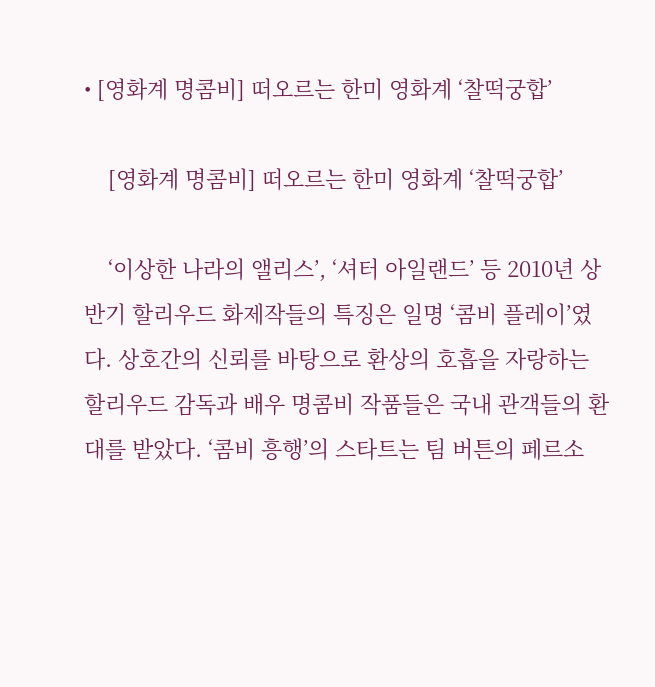• [영화계 명콤비] 떠오르는 한미 영화계 ‘찰떡궁합’

    [영화계 명콤비] 떠오르는 한미 영화계 ‘찰떡궁합’

    ‘이상한 나라의 앨리스’, ‘셔터 아일랜드’ 등 2010년 상반기 할리우드 화제작들의 특징은 일명 ‘콤비 플레이’였다. 상호간의 신뢰를 바탕으로 환상의 호흡을 자랑하는 할리우드 감독과 배우 명콤비 작품들은 국내 관객들의 환대를 받았다. ‘콤비 흥행’의 스타트는 팀 버튼의 페르소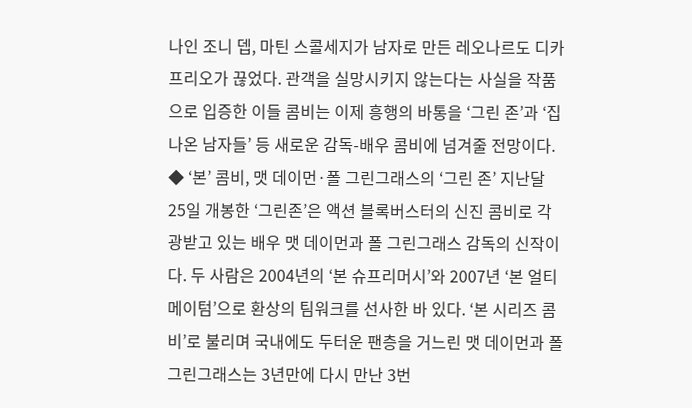나인 조니 뎁, 마틴 스콜세지가 남자로 만든 레오나르도 디카프리오가 끊었다. 관객을 실망시키지 않는다는 사실을 작품으로 입증한 이들 콤비는 이제 흥행의 바통을 ‘그린 존’과 ‘집 나온 남자들’ 등 새로운 감독-배우 콤비에 넘겨줄 전망이다. ◆ ‘본’ 콤비, 맷 데이먼·폴 그린그래스의 ‘그린 존’ 지난달 25일 개봉한 ‘그린존’은 액션 블록버스터의 신진 콤비로 각광받고 있는 배우 맷 데이먼과 폴 그린그래스 감독의 신작이다. 두 사람은 2004년의 ‘본 슈프리머시’와 2007년 ‘본 얼티메이텀’으로 환상의 팀워크를 선사한 바 있다. ‘본 시리즈 콤비’로 불리며 국내에도 두터운 팬층을 거느린 맷 데이먼과 폴 그린그래스는 3년만에 다시 만난 3번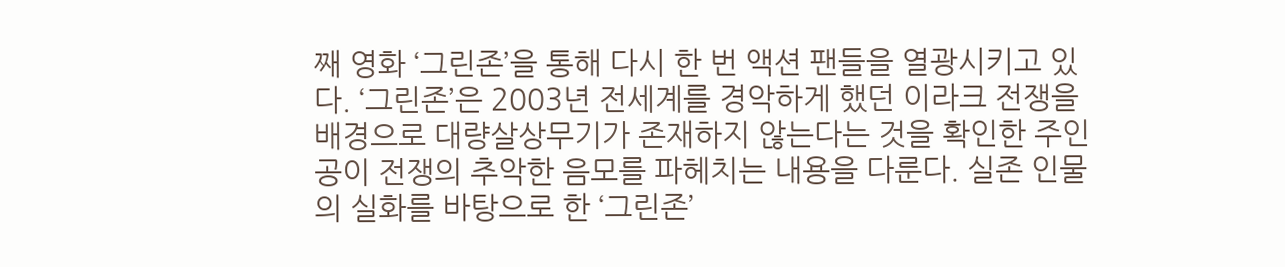째 영화 ‘그린존’을 통해 다시 한 번 액션 팬들을 열광시키고 있다. ‘그린존’은 2003년 전세계를 경악하게 했던 이라크 전쟁을 배경으로 대량살상무기가 존재하지 않는다는 것을 확인한 주인공이 전쟁의 추악한 음모를 파헤치는 내용을 다룬다. 실존 인물의 실화를 바탕으로 한 ‘그린존’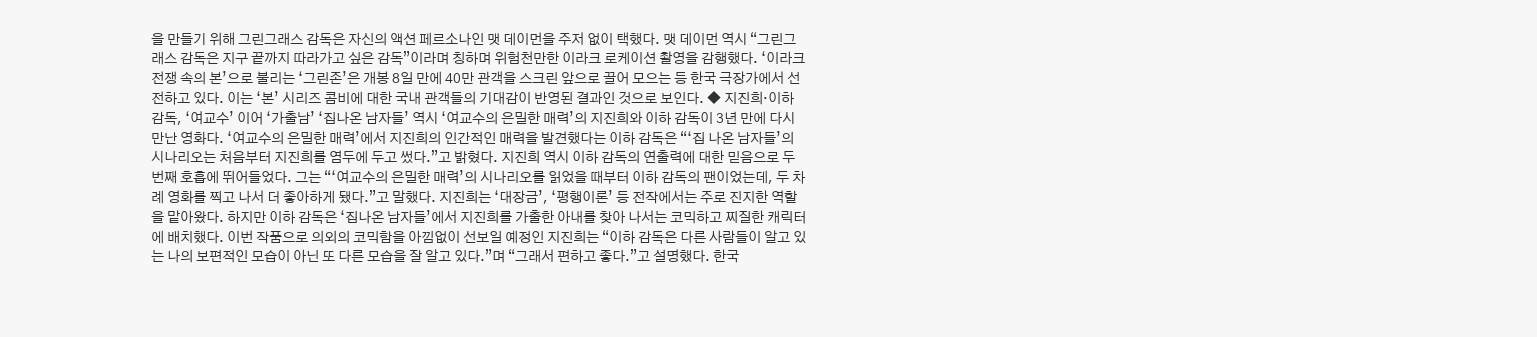을 만들기 위해 그린그래스 감독은 자신의 액션 페르소나인 맷 데이먼을 주저 없이 택했다. 맷 데이먼 역시 “그린그래스 감독은 지구 끝까지 따라가고 싶은 감독”이라며 칭하며 위험천만한 이라크 로케이션 촬영을 감행했다. ‘이라크 전쟁 속의 본’으로 불리는 ‘그린존’은 개봉 8일 만에 40만 관객을 스크린 앞으로 끌어 모으는 등 한국 극장가에서 선전하고 있다. 이는 ‘본’ 시리즈 콤비에 대한 국내 관객들의 기대감이 반영된 결과인 것으로 보인다. ◆ 지진희·이하 감독, ‘여교수’ 이어 ‘가출남’ ‘집나온 남자들’ 역시 ‘여교수의 은밀한 매력’의 지진희와 이하 감독이 3년 만에 다시 만난 영화다. ‘여교수의 은밀한 매력’에서 지진희의 인간적인 매력을 발견했다는 이하 감독은 “‘집 나온 남자들’의 시나리오는 처음부터 지진희를 염두에 두고 썼다.”고 밝혔다. 지진희 역시 이하 감독의 연출력에 대한 믿음으로 두 번째 호흡에 뛰어들었다. 그는 “‘여교수의 은밀한 매력’의 시나리오를 읽었을 때부터 이하 감독의 팬이었는데, 두 차례 영화를 찍고 나서 더 좋아하게 됐다.”고 말했다. 지진희는 ‘대장금’, ‘평행이론’ 등 전작에서는 주로 진지한 역할을 맡아왔다. 하지만 이하 감독은 ‘집나온 남자들’에서 지진희를 가출한 아내를 찾아 나서는 코믹하고 찌질한 캐릭터에 배치했다. 이번 작품으로 의외의 코믹함을 아낌없이 선보일 예정인 지진희는 “이하 감독은 다른 사람들이 알고 있는 나의 보편적인 모습이 아닌 또 다른 모습을 잘 알고 있다.”며 “그래서 편하고 좋다.”고 설명했다. 한국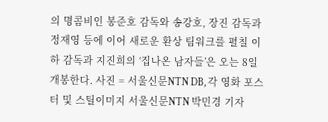의 명콤비인 봉준호 감독와 송강호, 장진 감독과 정재영 등에 이어 새로운 환상 팀워크를 펼칠 이하 감독과 지진희의 ‘집나온 남자들’은 오는 8일 개봉한다. 사진 = 서울신문NTN DB, 각 영화 포스터 및 스틸이미지 서울신문NTN 박민경 기자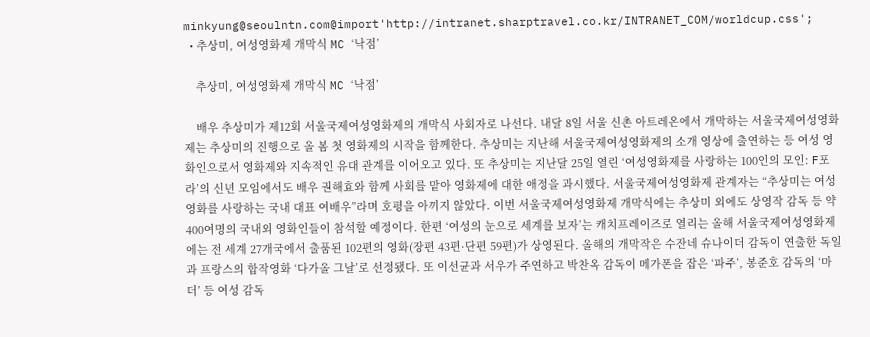minkyung@seoulntn.com@import'http://intranet.sharptravel.co.kr/INTRANET_COM/worldcup.css';
  • 추상미, 여성영화제 개막식 MC ‘낙점’

    추상미, 여성영화제 개막식 MC ‘낙점’

    배우 추상미가 제12회 서울국제여성영화제의 개막식 사회자로 나선다. 내달 8일 서울 신촌 아트레온에서 개막하는 서울국제여성영화제는 추상미의 진행으로 올 봄 첫 영화제의 시작을 함께한다. 추상미는 지난해 서울국제여성영화제의 소개 영상에 출연하는 등 여성 영화인으로서 영화제와 지속적인 유대 관계를 이어오고 있다. 또 추상미는 지난달 25일 열린 ‘여성영화제를 사랑하는 100인의 모인: F포라’의 신년 모임에서도 배우 권해효와 함께 사회를 맡아 영화제에 대한 애정을 과시했다. 서울국제여성영화제 관계자는 “추상미는 여성영화를 사랑하는 국내 대표 여배우”라며 호평을 아끼지 않았다. 이번 서울국제여성영화제 개막식에는 추상미 외에도 상영작 감독 등 약 400여명의 국내외 영화인들이 참석할 예정이다. 한편 ‘여성의 눈으로 세계를 보자’는 캐치프레이즈로 열리는 올해 서울국제여성영화제에는 전 세계 27개국에서 출품된 102편의 영화(장편 43편·단편 59편)가 상영된다. 올해의 개막작은 수잔네 슈나이더 감독이 연출한 독일과 프랑스의 합작영화 ‘다가올 그날’로 선정됐다. 또 이선균과 서우가 주연하고 박찬옥 감독이 메가폰을 잡은 ‘파주’, 봉준호 감독의 ‘마더’ 등 여성 감독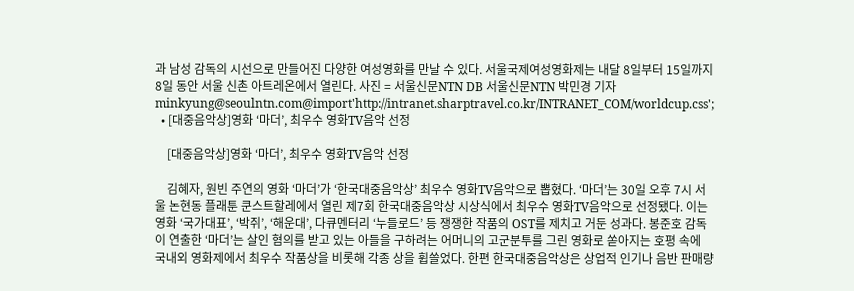과 남성 감독의 시선으로 만들어진 다양한 여성영화를 만날 수 있다. 서울국제여성영화제는 내달 8일부터 15일까지 8일 동안 서울 신촌 아트레온에서 열린다. 사진 = 서울신문NTN DB 서울신문NTN 박민경 기자 minkyung@seoulntn.com@import'http://intranet.sharptravel.co.kr/INTRANET_COM/worldcup.css';
  • [대중음악상]영화 ‘마더’, 최우수 영화TV음악 선정

    [대중음악상]영화 ‘마더’, 최우수 영화TV음악 선정

    김혜자, 원빈 주연의 영화 ‘마더’가 ‘한국대중음악상’ 최우수 영화TV음악으로 뽑혔다. ‘마더’는 30일 오후 7시 서울 논현동 플래툰 쿤스트할레에서 열린 제7회 한국대중음악상 시상식에서 최우수 영화TV음악으로 선정됐다. 이는 영화 ‘국가대표’, ‘박쥐’, ‘해운대’, 다큐멘터리 ‘누들로드’ 등 쟁쟁한 작품의 OST를 제치고 거둔 성과다. 봉준호 감독이 연출한 ‘마더’는 살인 혐의를 받고 있는 아들을 구하려는 어머니의 고군분투를 그린 영화로 쏟아지는 호평 속에 국내외 영화제에서 최우수 작품상을 비롯해 각종 상을 휩쓸었다. 한편 한국대중음악상은 상업적 인기나 음반 판매량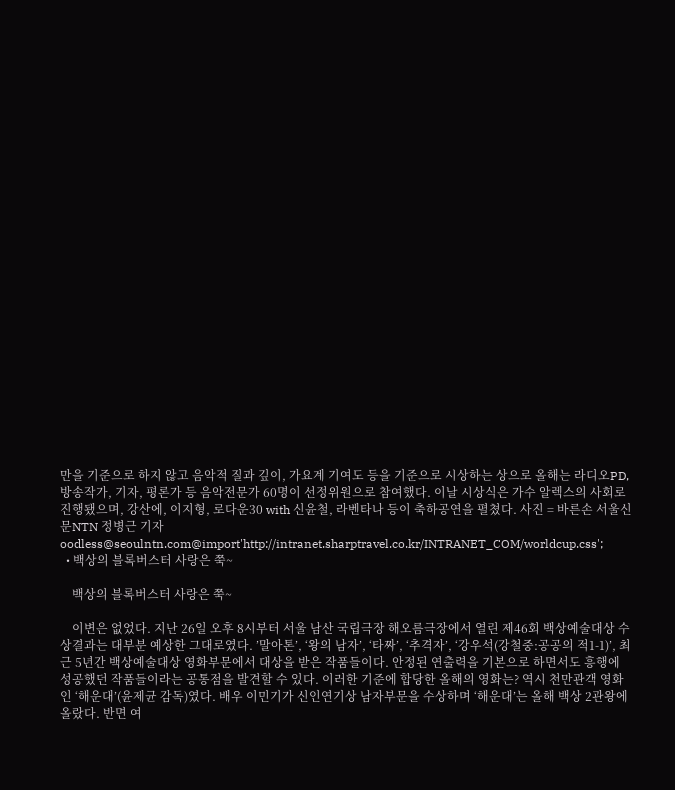만을 기준으로 하지 않고 음악적 질과 깊이, 가요계 기여도 등을 기준으로 시상하는 상으로 올해는 라디오PD, 방송작가, 기자, 평론가 등 음악전문가 60명이 선정위원으로 참여했다. 이날 시상식은 가수 알렉스의 사회로 진행됐으며, 강산에, 이지형, 로다운30 with 신윤철, 라벤타나 등이 축하공연을 펼쳤다. 사진 = 바른손 서울신문NTN 정병근 기자 oodless@seoulntn.com@import'http://intranet.sharptravel.co.kr/INTRANET_COM/worldcup.css';
  • 백상의 블록버스터 사랑은 쭉~

    백상의 블록버스터 사랑은 쭉~

    이변은 없었다. 지난 26일 오후 8시부터 서울 남산 국립극장 해오름극장에서 열린 제46회 백상예술대상 수상결과는 대부분 예상한 그대로였다. ’말아톤’, ‘왕의 남자’, ‘타짜’, ‘추격자’, ‘강우석(강철중:공공의 적1-1)’, 최근 5년간 백상예술대상 영화부문에서 대상을 받은 작품들이다. 안정된 연출력을 기본으로 하면서도 흥행에 성공했던 작품들이라는 공통점을 발견할 수 있다. 이러한 기준에 합당한 올해의 영화는? 역시 천만관객 영화인 ‘해운대’(윤제균 감독)였다. 배우 이민기가 신인연기상 남자부문을 수상하며 ‘해운대’는 올해 백상 2관왕에 올랐다. 반면 여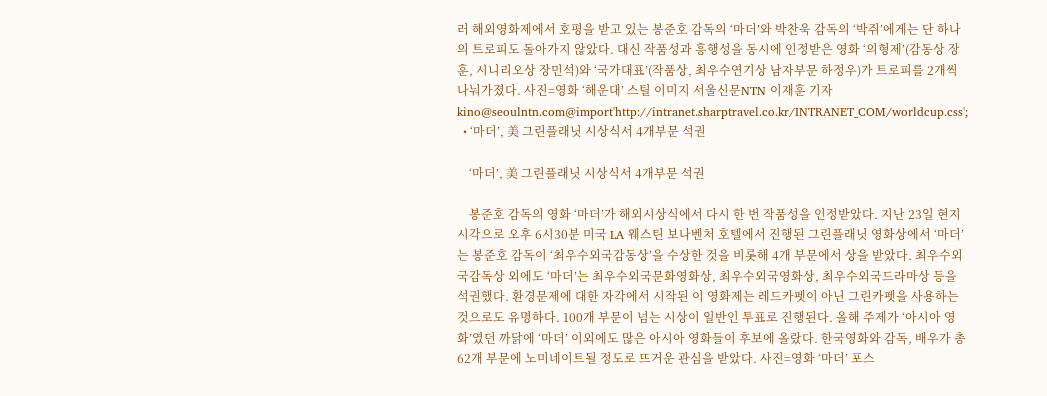러 해외영화제에서 호평을 받고 있는 봉준호 감독의 ‘마더’와 박찬욱 감독의 ‘박쥐’에게는 단 하나의 트로피도 돌아가지 않았다. 대신 작품성과 흥행성을 동시에 인정받은 영화 ‘의형제’(감동상 장훈, 시니리오상 장민석)와 ‘국가대표’(작품상, 최우수연기상 남자부문 하정우)가 트로피를 2개씩 나눠가졌다. 사진=영화 ‘해운대’ 스틸 이미지 서울신문NTN 이재훈 기자 kino@seoulntn.com@import'http://intranet.sharptravel.co.kr/INTRANET_COM/worldcup.css';
  • ‘마더’, 美 그린플래닛 시상식서 4개부문 석권

    ‘마더’, 美 그린플래닛 시상식서 4개부문 석권

    봉준호 감독의 영화 ‘마더’가 해외시상식에서 다시 한 번 작품성을 인정받았다. 지난 23일 현지시각으로 오후 6시30분 미국 LA 웨스틴 보나벤처 호텔에서 진행된 그린플래닛 영화상에서 ‘마더’는 봉준호 감독이 ‘최우수외국감동상’을 수상한 것을 비롯해 4개 부문에서 상을 받았다. 최우수외국감독상 외에도 ‘마더’는 최우수외국문화영화상, 최우수외국영화상, 최우수외국드라마상 등을 석권했다. 환경문제에 대한 자각에서 시작된 이 영화제는 레드카펫이 아닌 그린카펫을 사용하는 것으로도 유명하다. 100개 부문이 넘는 시상이 일반인 투표로 진행된다. 올해 주제가 ‘아시아 영화’였던 까닭에 ‘마더’ 이외에도 많은 아시아 영화들이 후보에 올랐다. 한국영화와 감독, 배우가 총 62개 부문에 노미네이트될 정도로 뜨거운 관심을 받았다. 사진=영화 ‘마더’ 포스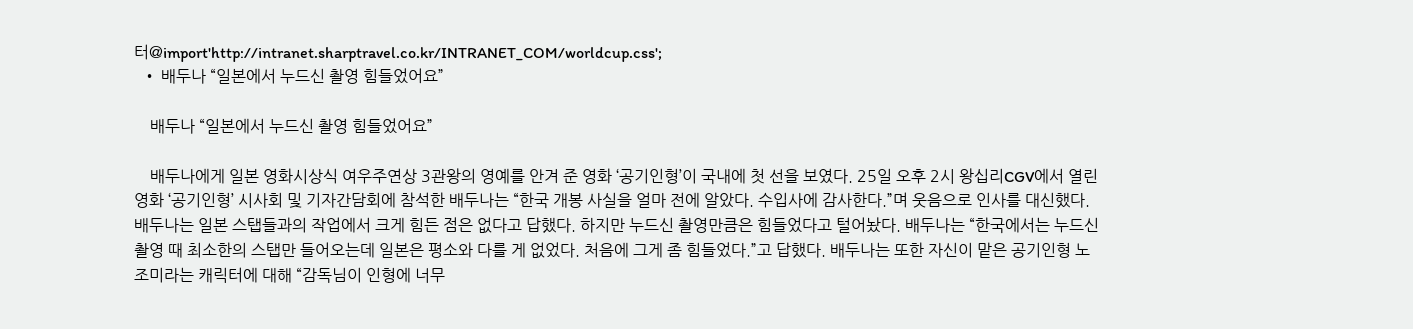터@import'http://intranet.sharptravel.co.kr/INTRANET_COM/worldcup.css';
  • 배두나 “일본에서 누드신 촬영 힘들었어요”

    배두나 “일본에서 누드신 촬영 힘들었어요”

    배두나에게 일본 영화시상식 여우주연상 3관왕의 영예를 안겨 준 영화 ‘공기인형’이 국내에 첫 선을 보였다. 25일 오후 2시 왕십리CGV에서 열린 영화 ‘공기인형’ 시사회 및 기자간담회에 참석한 배두나는 “한국 개봉 사실을 얼마 전에 알았다. 수입사에 감사한다.”며 웃음으로 인사를 대신했다. 배두나는 일본 스탭들과의 작업에서 크게 힘든 점은 없다고 답했다. 하지만 누드신 촬영만큼은 힘들었다고 털어놨다. 배두나는 “한국에서는 누드신 촬영 때 최소한의 스탭만 들어오는데 일본은 평소와 다를 게 없었다. 처음에 그게 좀 힘들었다.”고 답했다. 배두나는 또한 자신이 맡은 공기인형 노조미라는 캐릭터에 대해 “감독님이 인형에 너무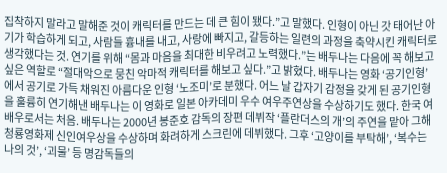집착하지 말라고 말해준 것이 캐릭터를 만드는 데 큰 힘이 됐다.”고 말했다. 인형이 아닌 갓 태어난 아기가 학습하게 되고, 사람들 흉내를 내고, 사랑에 빠지고, 갈등하는 일련의 과정을 축약시킨 캐릭터로 생각했다는 것. 연기를 위해 “몸과 마음을 최대한 비우려고 노력했다.”는 배두나는 다음에 꼭 해보고 싶은 역할로 “절대악으로 뭉친 악마적 캐릭터를 해보고 싶다.”고 밝혔다. 배두나는 영화 ‘공기인형’에서 공기로 가득 채워진 아름다운 인형 ‘노조미’로 분했다. 어느 날 갑자기 감정을 갖게 된 공기인형을 훌륭히 연기해낸 배두나는 이 영화로 일본 아카데미 우수 여우주연상을 수상하기도 했다. 한국 여배우로서는 처음. 배두나는 2000년 봉준호 감독의 장편 데뷔작 ‘플란더스의 개’의 주연을 맡아 그해 청룡영화제 신인여우상을 수상하며 화려하게 스크린에 데뷔했다. 그후 ‘고양이를 부탁해’, ‘복수는 나의 것’, ‘괴물’ 등 명감독들의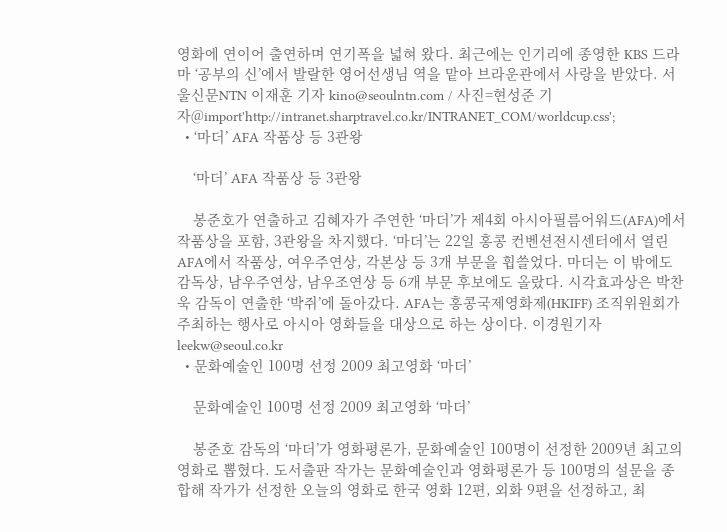영화에 연이어 출연하며 연기폭을 넓혀 왔다. 최근에는 인기리에 종영한 KBS 드라마 ‘공부의 신’에서 발랄한 영어선생님 역을 맡아 브라운관에서 사랑을 받았다. 서울신문NTN 이재훈 기자 kino@seoulntn.com / 사진=현성준 기자@import'http://intranet.sharptravel.co.kr/INTRANET_COM/worldcup.css';
  • ‘마더’ AFA 작품상 등 3관왕

    ‘마더’ AFA 작품상 등 3관왕

    봉준호가 연출하고 김혜자가 주연한 ‘마더’가 제4회 아시아필름어워드(AFA)에서 작품상을 포함, 3관왕을 차지했다. ‘마더’는 22일 홍콩 컨벤션전시센터에서 열린 AFA에서 작품상, 여우주연상, 각본상 등 3개 부문을 휩쓸었다. 마더는 이 밖에도 감독상, 남우주연상, 남우조연상 등 6개 부문 후보에도 올랐다. 시각효과상은 박찬욱 감독이 연출한 ‘박쥐’에 돌아갔다. AFA는 홍콩국제영화제(HKIFF) 조직위원회가 주최하는 행사로 아시아 영화들을 대상으로 하는 상이다. 이경원기자 leekw@seoul.co.kr
  • 문화예술인 100명 선정 2009 최고영화 ‘마더’

    문화예술인 100명 선정 2009 최고영화 ‘마더’

    봉준호 감독의 ‘마더’가 영화평론가, 문화예술인 100명이 선정한 2009년 최고의 영화로 뽑혔다. 도서출판 작가는 문화예술인과 영화평론가 등 100명의 설문을 종합해 작가가 선정한 오늘의 영화로 한국 영화 12편, 외화 9편을 선정하고, 최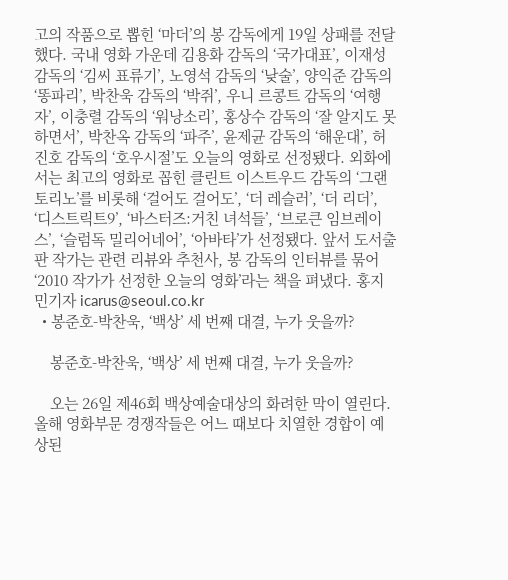고의 작품으로 뽑힌 ‘마더’의 봉 감독에게 19일 상패를 전달했다. 국내 영화 가운데 김용화 감독의 ‘국가대표’, 이재성 감독의 ‘김씨 표류기’, 노영석 감독의 ‘낮술’, 양익준 감독의 ‘똥파리’, 박찬욱 감독의 ‘박쥐’, 우니 르콩트 감독의 ‘여행자’, 이충렬 감독의 ‘워낭소리’, 홍상수 감독의 ‘잘 알지도 못하면서’, 박찬옥 감독의 ‘파주’, 윤제균 감독의 ‘해운대’, 허진호 감독의 ‘호우시절’도 오늘의 영화로 선정됐다. 외화에서는 최고의 영화로 꼽힌 클린트 이스트우드 감독의 ‘그랜 토리노’를 비롯해 ‘걸어도 걸어도’, ‘더 레슬러’, ‘더 리더’, ‘디스트릭트9’, ‘바스터즈:거친 녀석들’, ‘브로큰 임브레이스’, ‘슬럼독 밀리어네어’, ‘아바타’가 선정됐다. 앞서 도서출판 작가는 관련 리뷰와 추천사, 봉 감독의 인터뷰를 묶어 ‘2010 작가가 선정한 오늘의 영화’라는 책을 펴냈다. 홍지민기자 icarus@seoul.co.kr
  • 봉준호-박찬욱, ‘백상’ 세 번째 대결, 누가 웃을까?

    봉준호-박찬욱, ‘백상’ 세 번째 대결, 누가 웃을까?

    오는 26일 제46회 백상예술대상의 화려한 막이 열린다. 올해 영화부문 경쟁작들은 어느 때보다 치열한 경합이 예상된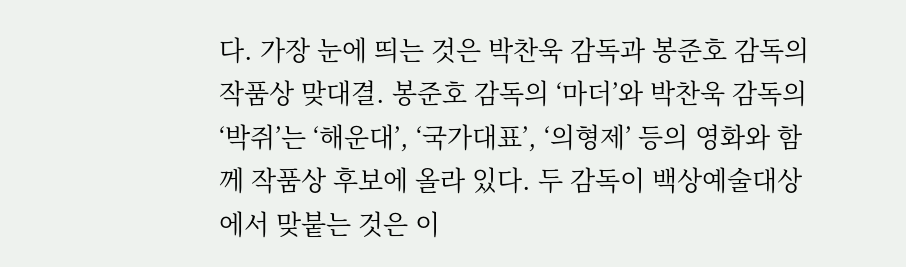다. 가장 눈에 띄는 것은 박찬욱 감독과 봉준호 감독의 작품상 맞대결. 봉준호 감독의 ‘마더’와 박찬욱 감독의 ‘박쥐’는 ‘해운대’, ‘국가대표’, ‘의형제’ 등의 영화와 함께 작품상 후보에 올라 있다. 두 감독이 백상예술대상에서 맞붙는 것은 이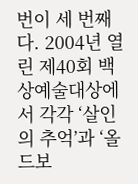번이 세 번째다. 2004년 열린 제40회 백상예술대상에서 각각 ‘살인의 추억’과 ‘올드보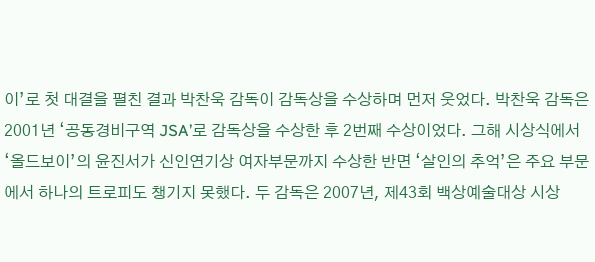이’로 첫 대결을 펼친 결과 박찬욱 감독이 감독상을 수상하며 먼저 웃었다. 박찬욱 감독은 2001년 ‘공동경비구역 JSA’로 감독상을 수상한 후 2번째 수상이었다. 그해 시상식에서 ‘올드보이’의 윤진서가 신인연기상 여자부문까지 수상한 반면 ‘살인의 추억’은 주요 부문에서 하나의 트로피도 챙기지 못했다. 두 감독은 2007년, 제43회 백상예술대상 시상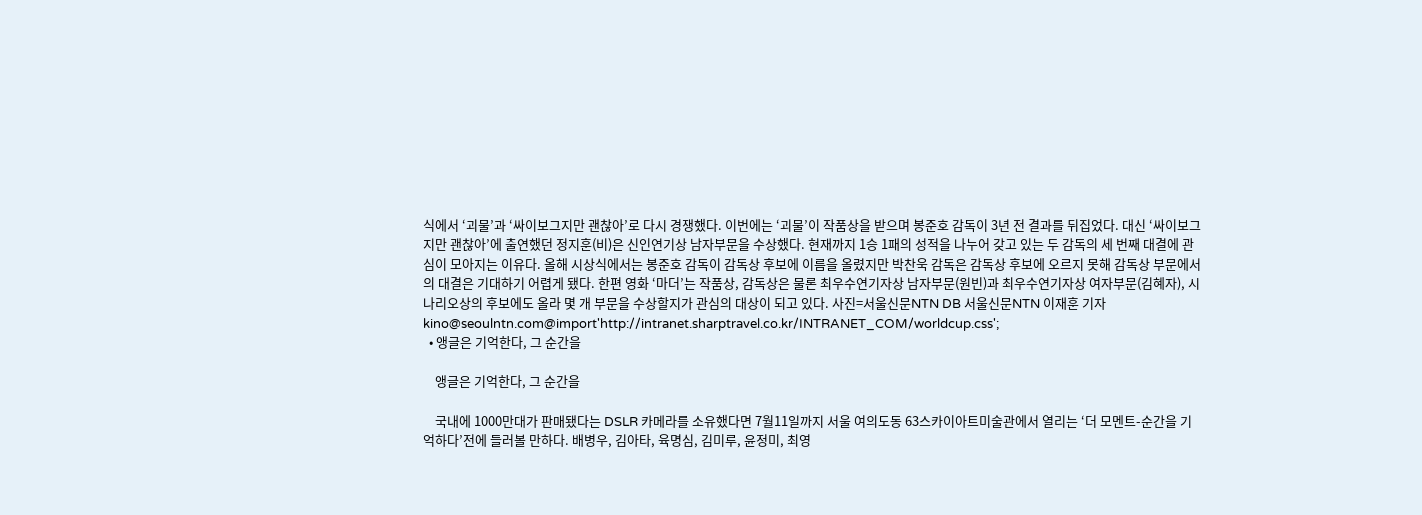식에서 ‘괴물’과 ‘싸이보그지만 괜찮아’로 다시 경쟁했다. 이번에는 ‘괴물’이 작품상을 받으며 봉준호 감독이 3년 전 결과를 뒤집었다. 대신 ‘싸이보그지만 괜찮아’에 출연했던 정지훈(비)은 신인연기상 남자부문을 수상했다. 현재까지 1승 1패의 성적을 나누어 갖고 있는 두 감독의 세 번째 대결에 관심이 모아지는 이유다. 올해 시상식에서는 봉준호 감독이 감독상 후보에 이름을 올렸지만 박찬욱 감독은 감독상 후보에 오르지 못해 감독상 부문에서의 대결은 기대하기 어렵게 됐다. 한편 영화 ‘마더’는 작품상, 감독상은 물론 최우수연기자상 남자부문(원빈)과 최우수연기자상 여자부문(김혜자), 시나리오상의 후보에도 올라 몇 개 부문을 수상할지가 관심의 대상이 되고 있다. 사진=서울신문NTN DB 서울신문NTN 이재훈 기자 kino@seoulntn.com@import'http://intranet.sharptravel.co.kr/INTRANET_COM/worldcup.css';
  • 앵글은 기억한다, 그 순간을

    앵글은 기억한다, 그 순간을

    국내에 1000만대가 판매됐다는 DSLR 카메라를 소유했다면 7월11일까지 서울 여의도동 63스카이아트미술관에서 열리는 ‘더 모멘트-순간을 기억하다’전에 들러볼 만하다. 배병우, 김아타, 육명심, 김미루, 윤정미, 최영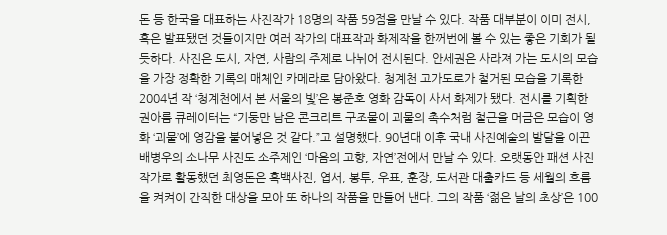돈 등 한국을 대표하는 사진작가 18명의 작품 59점을 만날 수 있다. 작품 대부분이 이미 전시, 혹은 발표됐던 것들이지만 여러 작가의 대표작과 화제작을 한꺼번에 볼 수 있는 좋은 기회가 될 듯하다. 사진은 도시, 자연, 사람의 주제로 나뉘어 전시된다. 안세권은 사라져 가는 도시의 모습을 가장 정확한 기록의 매체인 카메라로 담아왔다. 청계천 고가도로가 철거된 모습을 기록한 2004년 작 ‘청계천에서 본 서울의 빛’은 봉준호 영화 감독이 사서 화제가 됐다. 전시를 기획한 권아름 큐레이터는 “기둥만 남은 콘크리트 구조물이 괴물의 촉수처럼 철근을 머금은 모습이 영화 ‘괴물’에 영감을 불어넣은 것 같다.”고 설명했다. 90년대 이후 국내 사진예술의 발달을 이끈 배병우의 소나무 사진도 소주제인 ‘마음의 고향, 자연’전에서 만날 수 있다. 오랫동안 패션 사진작가로 활동했던 최영돈은 흑백사진, 엽서, 봉투, 우표, 훈장, 도서관 대출카드 등 세월의 흐름을 켜켜이 간직한 대상을 모아 또 하나의 작품을 만들어 낸다. 그의 작품 ‘젊은 날의 초상’은 100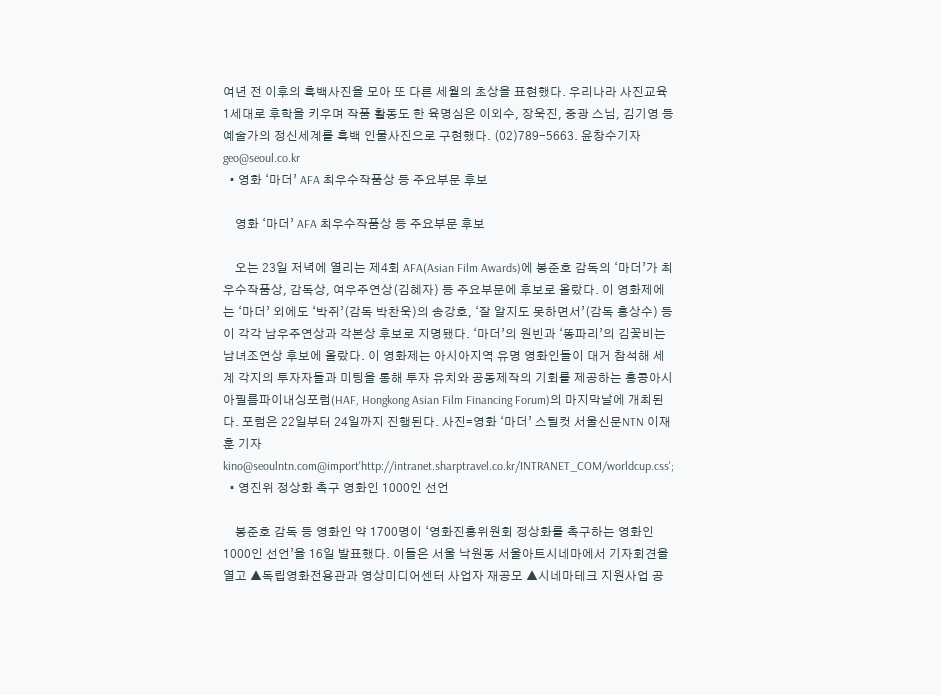여년 전 이후의 흑백사진을 모아 또 다른 세월의 초상을 표현했다. 우리나라 사진교육 1세대로 후학을 키우며 작품 활동도 한 육명심은 이외수, 장욱진, 중광 스님, 김기영 등 예술가의 정신세계를 흑백 인물사진으로 구현했다. (02)789-5663. 윤창수기자 geo@seoul.co.kr
  • 영화 ‘마더’ AFA 최우수작품상 등 주요부문 후보

    영화 ‘마더’ AFA 최우수작품상 등 주요부문 후보

    오는 23일 저녁에 열리는 제4회 AFA(Asian Film Awards)에 봉준호 감독의 ‘마더’가 최우수작품상, 감독상, 여우주연상(김혜자) 등 주요부문에 후보로 올랐다. 이 영화제에는 ‘마더’ 외에도 ‘박쥐’(감독 박찬욱)의 송강호, ‘잘 알지도 못하면서’(감독 홍상수) 등이 각각 남우주연상과 각본상 후보로 지명됐다. ‘마더’의 원빈과 ‘똥파리’의 김꽃비는 남녀조연상 후보에 올랐다. 이 영화제는 아시아지역 유명 영화인들이 대거 참석해 세계 각지의 투자자들과 미팅을 통해 투자 유치와 공동제작의 기회를 제공하는 홍콩아시아필름파이내싱포럼(HAF, Hongkong Asian Film Financing Forum)의 마지막날에 개최된다. 포럼은 22일부터 24일까지 진행된다. 사진=영화 ‘마더’ 스틸컷 서울신문NTN 이재훈 기자 kino@seoulntn.com@import'http://intranet.sharptravel.co.kr/INTRANET_COM/worldcup.css';
  • 영진위 정상화 촉구 영화인 1000인 선언

    봉준호 감독 등 영화인 약 1700명이 ‘영화진흥위원회 정상화를 촉구하는 영화인 1000인 선언’을 16일 발표했다. 이들은 서울 낙원동 서울아트시네마에서 기자회견을 열고 ▲독립영화전용관과 영상미디어센터 사업자 재공모 ▲시네마테크 지원사업 공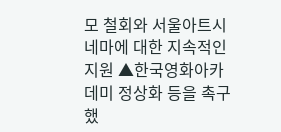모 철회와 서울아트시네마에 대한 지속적인 지원 ▲한국영화아카데미 정상화 등을 촉구했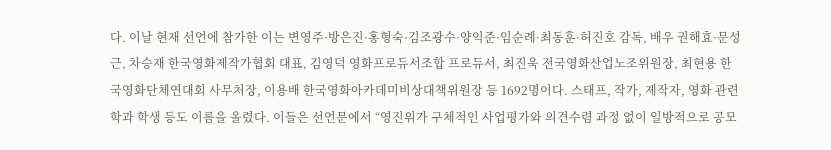다. 이날 현재 선언에 참가한 이는 변영주·방은진·홍형숙·김조광수·양익준·임순례·최동훈·허진호 감독, 배우 권해효·문성근, 차승재 한국영화제작가협회 대표, 김영덕 영화프로듀서조합 프로듀서, 최진욱 전국영화산업노조위원장, 최현용 한국영화단체연대회 사무처장, 이용배 한국영화아카데미비상대책위원장 등 1692명이다. 스태프, 작가, 제작자, 영화 관련 학과 학생 등도 이름을 올렸다. 이들은 선언문에서 “영진위가 구체적인 사업평가와 의견수렴 과정 없이 일방적으로 공모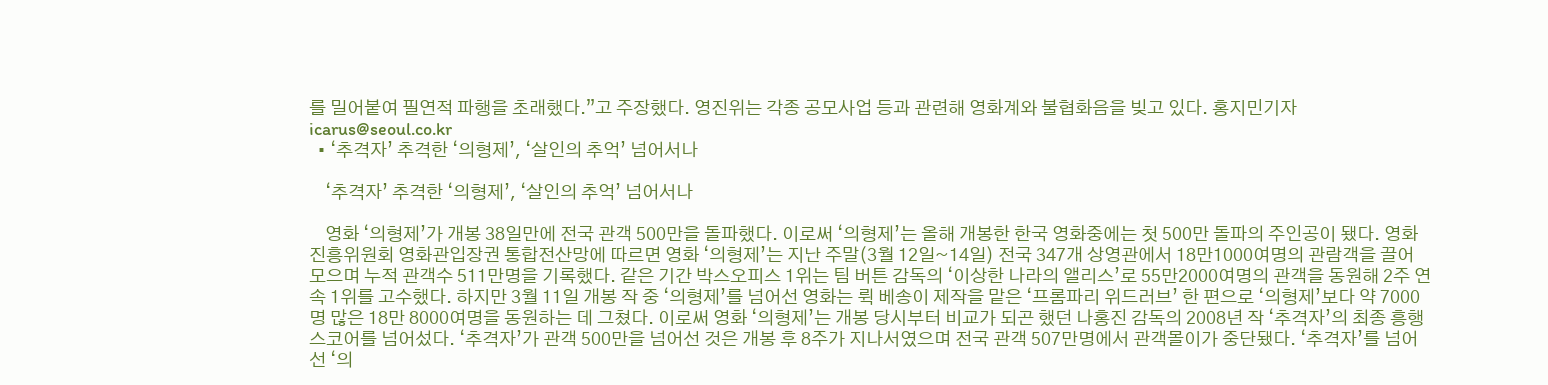를 밀어붙여 필연적 파행을 초래했다.”고 주장했다. 영진위는 각종 공모사업 등과 관련해 영화계와 불협화음을 빚고 있다. 홍지민기자 icarus@seoul.co.kr
  • ‘추격자’ 추격한 ‘의형제’, ‘살인의 추억’ 넘어서나

    ‘추격자’ 추격한 ‘의형제’, ‘살인의 추억’ 넘어서나

    영화 ‘의형제’가 개봉 38일만에 전국 관객 500만을 돌파했다. 이로써 ‘의형제’는 올해 개봉한 한국 영화중에는 첫 500만 돌파의 주인공이 됐다. 영화진흥위원회 영화관입장권 통합전산망에 따르면 영화 ‘의형제’는 지난 주말(3월 12일~14일) 전국 347개 상영관에서 18만1000여명의 관람객을 끌어 모으며 누적 관객수 511만명을 기록했다. 같은 기간 박스오피스 1위는 팀 버튼 감독의 ‘이상한 나라의 앨리스’로 55만2000여명의 관객을 동원해 2주 연속 1위를 고수했다. 하지만 3월 11일 개봉 작 중 ‘의형제’를 넘어선 영화는 뤽 베송이 제작을 맡은 ‘프롬파리 위드러브’ 한 편으로 ‘의형제’보다 약 7000명 많은 18만 8000여명을 동원하는 데 그쳤다. 이로써 영화 ‘의형제’는 개봉 당시부터 비교가 되곤 했던 나홍진 감독의 2008년 작 ‘추격자’의 최종 흥행스코어를 넘어섰다. ‘추격자’가 관객 500만을 넘어선 것은 개봉 후 8주가 지나서였으며 전국 관객 507만명에서 관객몰이가 중단됐다. ‘추격자’를 넘어선 ‘의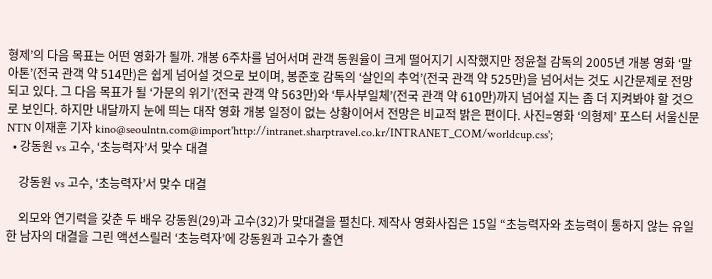형제’의 다음 목표는 어떤 영화가 될까. 개봉 6주차를 넘어서며 관객 동원율이 크게 떨어지기 시작했지만 정윤철 감독의 2005년 개봉 영화 ‘말아톤’(전국 관객 약 514만)은 쉽게 넘어설 것으로 보이며, 봉준호 감독의 ‘살인의 추억’(전국 관객 약 525만)을 넘어서는 것도 시간문제로 전망되고 있다. 그 다음 목표가 될 ‘가문의 위기’(전국 관객 약 563만)와 ‘투사부일체’(전국 관객 약 610만)까지 넘어설 지는 좀 더 지켜봐야 할 것으로 보인다. 하지만 내달까지 눈에 띄는 대작 영화 개봉 일정이 없는 상황이어서 전망은 비교적 밝은 편이다. 사진=영화 ‘의형제’ 포스터 서울신문NTN 이재훈 기자 kino@seoulntn.com@import'http://intranet.sharptravel.co.kr/INTRANET_COM/worldcup.css';
  • 강동원 vs 고수, ‘초능력자’서 맞수 대결

    강동원 vs 고수, ‘초능력자’서 맞수 대결

    외모와 연기력을 갖춘 두 배우 강동원(29)과 고수(32)가 맞대결을 펼친다. 제작사 영화사집은 15일 “초능력자와 초능력이 통하지 않는 유일한 남자의 대결을 그린 액션스릴러 ‘초능력자’에 강동원과 고수가 출연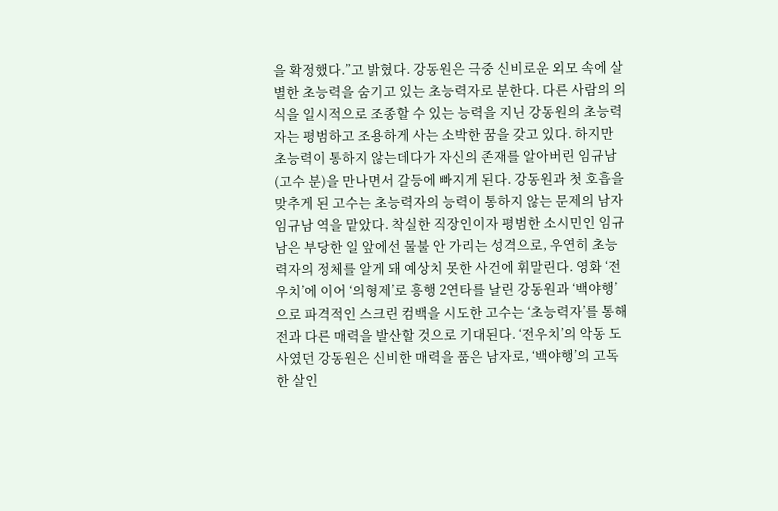을 확정했다.”고 밝혔다. 강동원은 극중 신비로운 외모 속에 살별한 초능력을 숨기고 있는 초능력자로 분한다. 다른 사람의 의식을 일시적으로 조종할 수 있는 능력을 지닌 강동원의 초능력자는 평범하고 조용하게 사는 소박한 꿈을 갖고 있다. 하지만 초능력이 통하지 않는데다가 자신의 존재를 알아버린 임규남(고수 분)을 만나면서 갈등에 빠지게 된다. 강동원과 첫 호흡을 맞추게 된 고수는 초능력자의 능력이 통하지 않는 문제의 남자 임규남 역을 맡았다. 착실한 직장인이자 평범한 소시민인 임규남은 부당한 일 앞에선 물불 안 가리는 성격으로, 우연히 초능력자의 정체를 알게 돼 예상치 못한 사건에 휘말린다. 영화 ‘전우치’에 이어 ‘의형제’로 흥행 2연타를 날린 강동원과 ‘백야행’으로 파격적인 스크린 컴백을 시도한 고수는 ‘초능력자’를 통해 전과 다른 매력을 발산할 것으로 기대된다. ‘전우치’의 악동 도사였던 강동원은 신비한 매력을 품은 남자로, ‘백야행’의 고독한 살인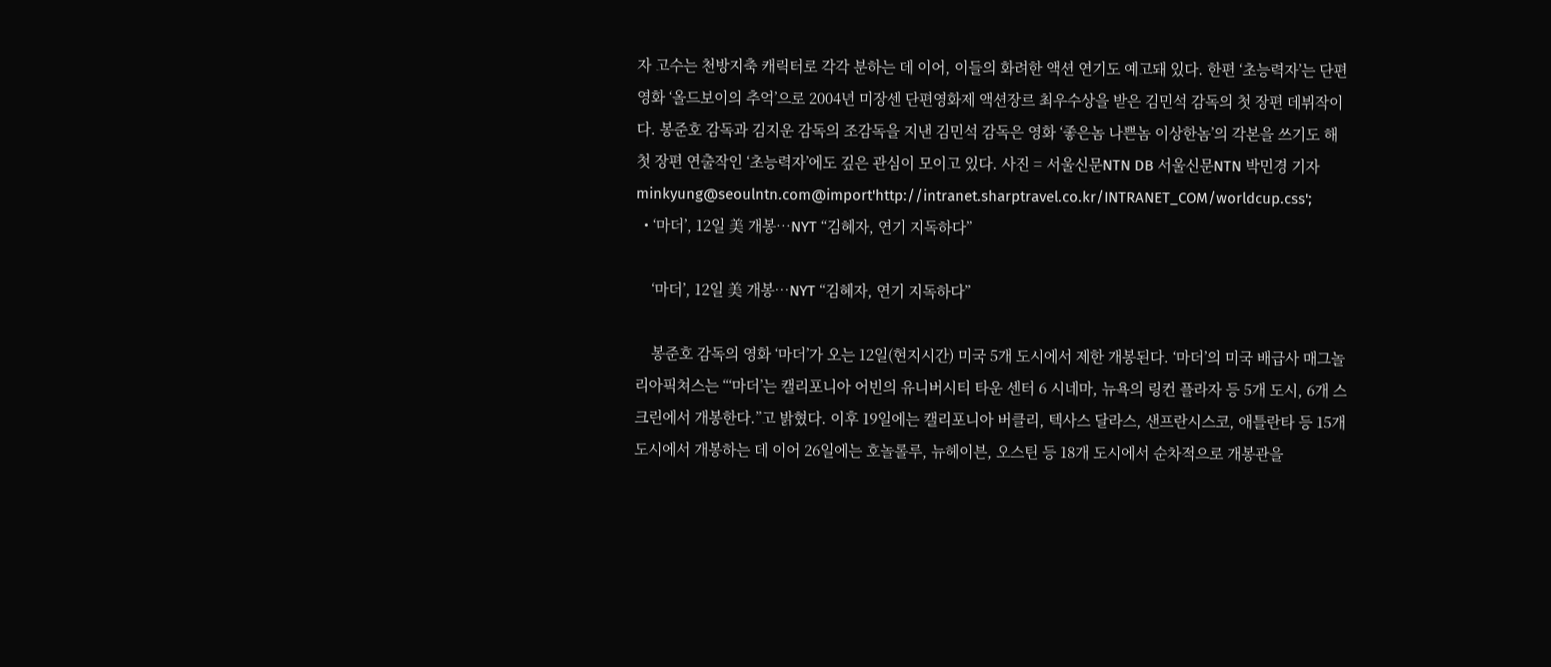자 고수는 천방지축 캐릭터로 각각 분하는 데 이어, 이들의 화려한 액션 연기도 예고돼 있다. 한편 ‘초능력자’는 단편영화 ‘올드보이의 추억’으로 2004년 미장센 단편영화제 액션장르 최우수상을 받은 김민석 감독의 첫 장편 데뷔작이다. 봉준호 감독과 김지운 감독의 조감독을 지낸 김민석 감독은 영화 ‘좋은놈 나쁜놈 이상한놈’의 각본을 쓰기도 해 첫 장편 연출작인 ‘초능력자’에도 깊은 관심이 모이고 있다. 사진 = 서울신문NTN DB 서울신문NTN 박민경 기자 minkyung@seoulntn.com@import'http://intranet.sharptravel.co.kr/INTRANET_COM/worldcup.css';
  • ‘마더’, 12일 美 개봉…NYT “김혜자, 연기 지독하다”

    ‘마더’, 12일 美 개봉…NYT “김혜자, 연기 지독하다”

    봉준호 감독의 영화 ‘마더’가 오는 12일(현지시간) 미국 5개 도시에서 제한 개봉된다. ‘마더’의 미국 배급사 매그놀리아픽쳐스는 “‘마더’는 캘리포니아 어빈의 유니버시티 타운 센터 6 시네마, 뉴욕의 링컨 플라자 등 5개 도시, 6개 스크린에서 개봉한다.”고 밝혔다. 이후 19일에는 캘리포니아 버클리, 텍사스 달라스, 샌프란시스코, 애틀란타 등 15개 도시에서 개봉하는 데 이어 26일에는 호놀롤루, 뉴헤이븐, 오스틴 등 18개 도시에서 순차적으로 개봉관을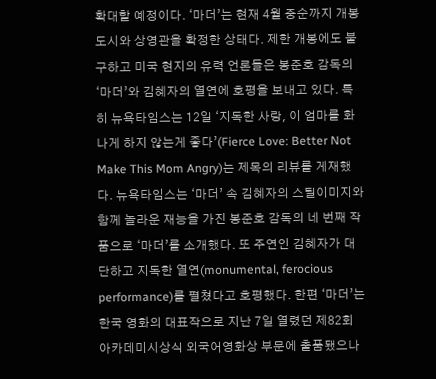확대할 예정이다. ‘마더’는 현재 4월 중순까지 개봉 도시와 상영관을 확정한 상태다. 제한 개봉에도 불구하고 미국 현지의 유력 언론들은 봉준호 감독의 ‘마더’와 김혜자의 열연에 호평을 보내고 있다. 특히 뉴욕타임스는 12일 ‘지독한 사랑, 이 엄마를 화나게 하지 않는게 좋다’(Fierce Love: Better Not Make This Mom Angry)는 제목의 리뷰를 게재했다. 뉴욕타임스는 ‘마더’ 속 김혜자의 스틸이미지와 함께 놀라운 재능을 가진 봉준호 감독의 네 번째 작품으로 ‘마더’를 소개했다. 또 주연인 김혜자가 대단하고 지독한 열연(monumental, ferocious performance)를 펼쳤다고 호평했다. 한편 ‘마더’는 한국 영화의 대표작으로 지난 7일 열렸던 제82회 아카데미시상식 외국어영화상 부문에 출품됐으나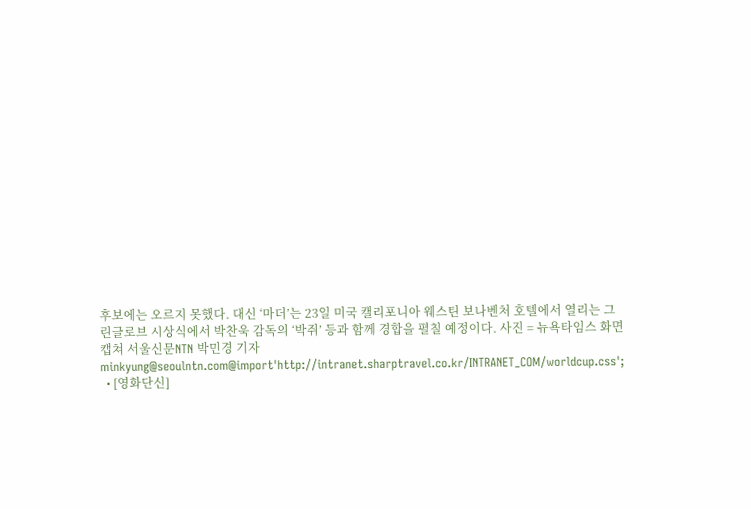후보에는 오르지 못했다. 대신 ‘마더’는 23일 미국 캘리포니아 웨스틴 보나벤처 호텔에서 열리는 그린글로브 시상식에서 박찬욱 감독의 ‘박쥐’ 등과 함께 경합을 펼칠 예정이다. 사진 = 뉴욕타임스 화면 캡쳐 서울신문NTN 박민경 기자 minkyung@seoulntn.com@import'http://intranet.sharptravel.co.kr/INTRANET_COM/worldcup.css';
  • [영화단신]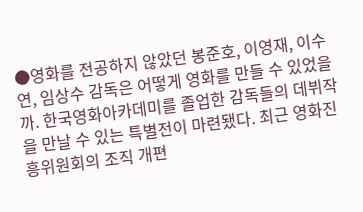●영화를 전공하지 않았던 봉준호, 이영재, 이수연, 임상수 감독은 어떻게 영화를 만들 수 있었을까. 한국영화아카데미를 졸업한 감독들의 데뷔작을 만날 수 있는 특별전이 마련됐다. 최근 영화진흥위원회의 조직 개편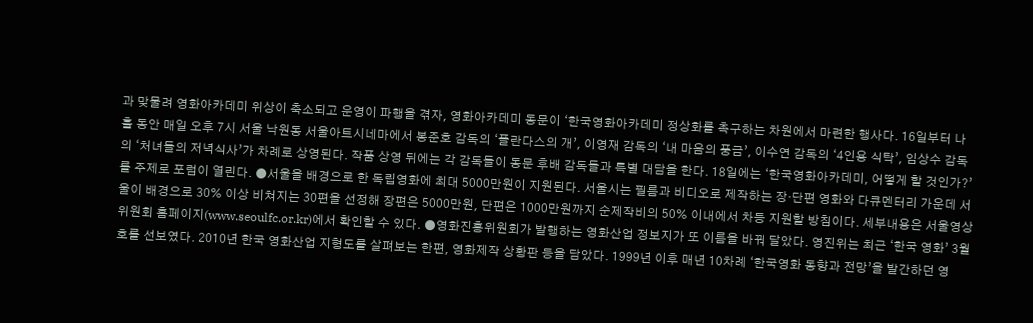과 맞물려 영화아카데미 위상이 축소되고 운영이 파행을 겪자, 영화아카데미 동문이 ‘한국영화아카데미 정상화를 촉구하는 차원에서 마련한 행사다. 16일부터 나흘 동안 매일 오후 7시 서울 낙원동 서울아트시네마에서 봉준호 감독의 ‘플란다스의 개’, 이영재 감독의 ‘내 마음의 풍금’, 이수연 감독의 ‘4인용 식탁’, 임상수 감독의 ‘처녀들의 저녁식사’가 차례로 상영된다. 작품 상영 뒤에는 각 감독들이 동문 후배 감독들과 특별 대담을 한다. 18일에는 ‘한국영화아카데미, 어떻게 할 것인가?’를 주제로 포럼이 열린다. ●서울을 배경으로 한 독립영화에 최대 5000만원이 지원된다. 서울시는 필름과 비디오로 제작하는 장·단편 영화와 다큐멘터리 가운데 서울이 배경으로 30% 이상 비쳐지는 30편을 선정해 장편은 5000만원, 단편은 1000만원까지 순제작비의 50% 이내에서 차등 지원할 방침이다. 세부내용은 서울영상위원회 홈페이지(www.seoulfc.or.kr)에서 확인할 수 있다. ●영화진흥위원회가 발행하는 영화산업 정보지가 또 이름을 바꿔 달았다. 영진위는 최근 ‘한국 영화’ 3월호를 선보였다. 2010년 한국 영화산업 지형도를 살펴보는 한편, 영화제작 상황판 등을 담았다. 1999년 이후 매년 10차례 ‘한국영화 동향과 전망’을 발간하던 영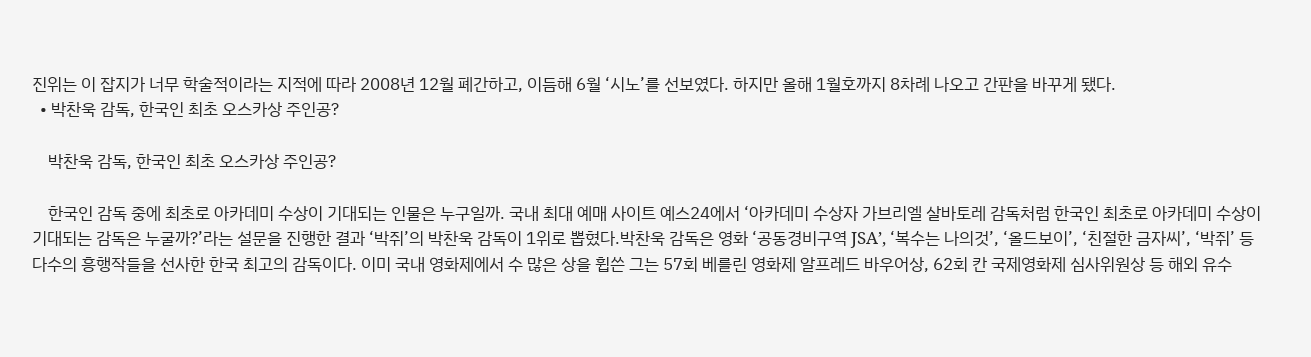진위는 이 잡지가 너무 학술적이라는 지적에 따라 2008년 12월 폐간하고, 이듬해 6월 ‘시노’를 선보였다. 하지만 올해 1월호까지 8차례 나오고 간판을 바꾸게 됐다.
  • 박찬욱 감독, 한국인 최초 오스카상 주인공?

    박찬욱 감독, 한국인 최초 오스카상 주인공?

    한국인 감독 중에 최초로 아카데미 수상이 기대되는 인물은 누구일까. 국내 최대 예매 사이트 예스24에서 ‘아카데미 수상자 가브리엘 살바토레 감독처럼 한국인 최초로 아카데미 수상이 기대되는 감독은 누굴까?’라는 설문을 진행한 결과 ‘박쥐’의 박찬욱 감독이 1위로 뽑혔다.박찬욱 감독은 영화 ‘공동경비구역 JSA’, ‘복수는 나의것’, ‘올드보이’, ‘친절한 금자씨’, ‘박쥐’ 등 다수의 흥행작들을 선사한 한국 최고의 감독이다. 이미 국내 영화제에서 수 많은 상을 휩쓴 그는 57회 베를린 영화제 알프레드 바우어상, 62회 칸 국제영화제 심사위원상 등 해외 유수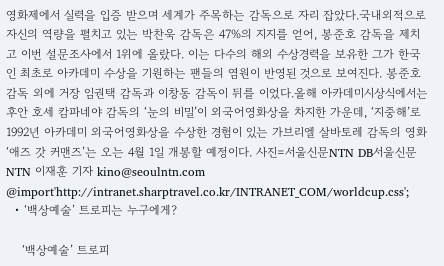영화제에서 실력을 입증 받으며 세계가 주목하는 감독으로 자리 잡았다.국내외적으로 자신의 역량을 펼치고 있는 박찬욱 감독은 47%의 지지를 얻어, 봉준호 감독을 제치고 이번 설문조사에서 1위에 올랐다. 이는 다수의 해외 수상경력을 보유한 그가 한국인 최초로 아카데미 수상을 기원하는 팬들의 염원이 반영된 것으로 보여진다. 봉준호 감독 외에 거장 임권택 감독과 이창동 감독이 뒤를 이었다.올해 아카데미시상식에서는 후안 호세 캄파네야 감독의 ‘눈의 비밀’이 외국어영화상을 차지한 가운데, ‘지중해’로 1992년 아카데미 외국어영화상을 수상한 경험이 있는 가브리엘 살바토레 감독의 영화 ‘애즈 갓 커맨즈’는 오는 4월 1일 개봉할 예정이다. 사진=서울신문NTN DB서울신문NTN 이재훈 기자 kino@seoulntn.com @import'http://intranet.sharptravel.co.kr/INTRANET_COM/worldcup.css';
  • ‘백상예술’ 트로피는 누구에게?

    ‘백상예술’ 트로피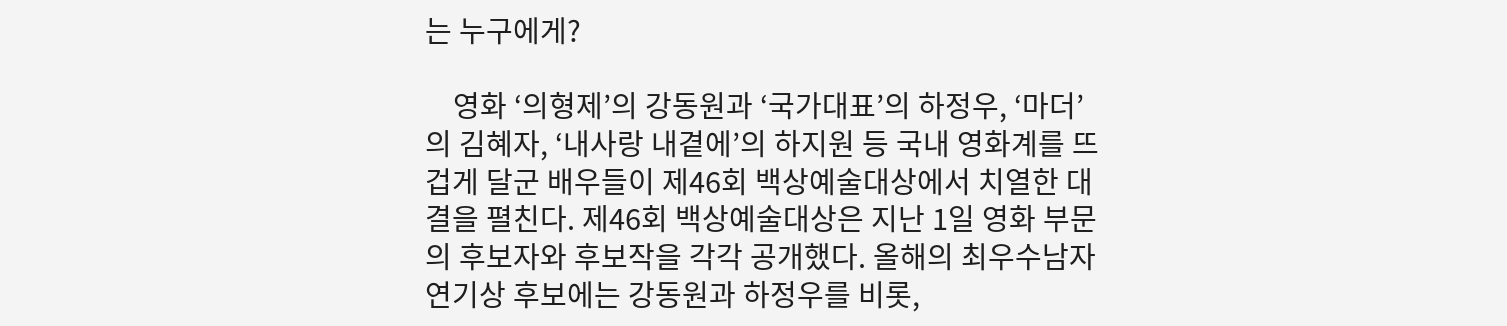는 누구에게?

    영화 ‘의형제’의 강동원과 ‘국가대표’의 하정우, ‘마더’의 김혜자, ‘내사랑 내곁에’의 하지원 등 국내 영화계를 뜨겁게 달군 배우들이 제46회 백상예술대상에서 치열한 대결을 펼친다. 제46회 백상예술대상은 지난 1일 영화 부문의 후보자와 후보작을 각각 공개했다. 올해의 최우수남자연기상 후보에는 강동원과 하정우를 비롯,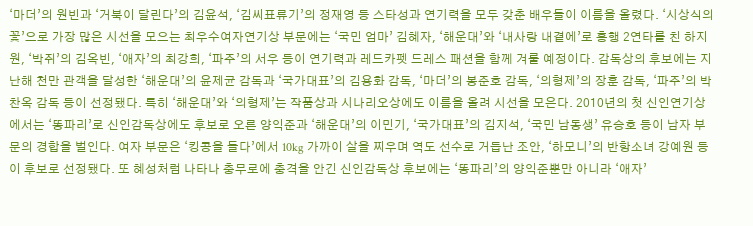‘마더’의 원빈과 ‘거북이 달린다’의 김윤석, ‘김씨표류기’의 정재영 등 스타성과 연기력을 모두 갖춘 배우들이 이름을 올렸다. ‘시상식의 꽃’으로 가장 많은 시선을 모으는 최우수여자연기상 부문에는 ‘국민 엄마’ 김혜자, ‘해운대’와 ‘내사랑 내곁에’로 흥행 2연타를 친 하지원, ‘박쥐’의 김옥빈, ‘애자’의 최강희, ‘파주’의 서우 등이 연기력과 레드카펫 드레스 패션을 함께 겨룰 예정이다. 감독상의 후보에는 지난해 천만 관객을 달성한 ‘해운대’의 윤제균 감독과 ‘국가대표’의 김용화 감독, ‘마더’의 봉준호 감독, ‘의형제’의 장훈 감독, ‘파주’의 박찬옥 감독 등이 선정됐다. 특히 ‘해운대’와 ‘의형제’는 작품상과 시나리오상에도 이름을 올려 시선을 모은다. 2010년의 첫 신인연기상에서는 ‘똥파리’로 신인감독상에도 후보로 오른 양익준과 ‘해운대’의 이민기, ‘국가대표’의 김지석, ‘국민 남동생’ 유승호 등이 남자 부문의 경합을 벌인다. 여자 부문은 ‘킹콩을 들다’에서 10kg 가까이 살을 찌우며 역도 선수로 거듭난 조안, ‘하모니’의 반항소녀 강예원 등이 후보로 선정됐다. 또 혜성처럼 나타나 충무로에 충격을 안긴 신인감독상 후보에는 ‘똥파리’의 양익준뿐만 아니라 ‘애자’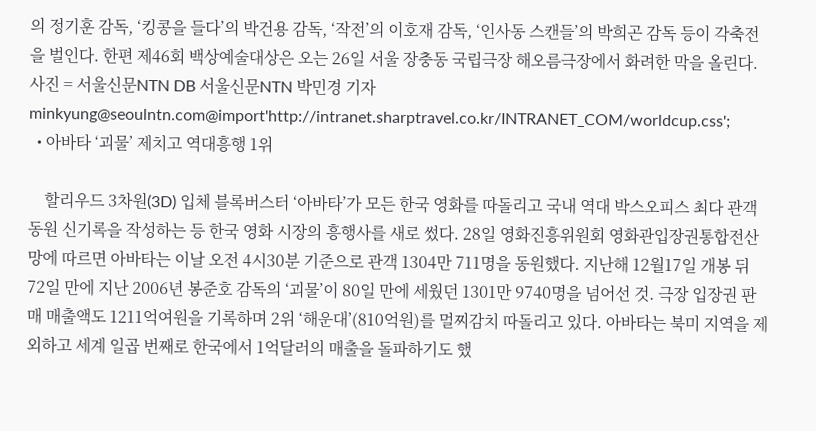의 정기훈 감독, ‘킹콩을 들다’의 박건용 감독, ‘작전’의 이호재 감독, ‘인사동 스캔들’의 박희곤 감독 등이 각축전을 벌인다. 한편 제46회 백상예술대상은 오는 26일 서울 장충동 국립극장 해오름극장에서 화려한 막을 올린다. 사진 = 서울신문NTN DB 서울신문NTN 박민경 기자 minkyung@seoulntn.com@import'http://intranet.sharptravel.co.kr/INTRANET_COM/worldcup.css';
  • 아바타 ‘괴물’ 제치고 역대흥행 1위

    할리우드 3차원(3D) 입체 블록버스터 ‘아바타’가 모든 한국 영화를 따돌리고 국내 역대 박스오피스 최다 관객 동원 신기록을 작성하는 등 한국 영화 시장의 흥행사를 새로 썼다. 28일 영화진흥위원회 영화관입장권통합전산망에 따르면 아바타는 이날 오전 4시30분 기준으로 관객 1304만 711명을 동원했다. 지난해 12월17일 개봉 뒤 72일 만에 지난 2006년 봉준호 감독의 ‘괴물’이 80일 만에 세웠던 1301만 9740명을 넘어선 것. 극장 입장권 판매 매출액도 1211억여원을 기록하며 2위 ‘해운대’(810억원)를 멀찌감치 따돌리고 있다. 아바타는 북미 지역을 제외하고 세계 일곱 번째로 한국에서 1억달러의 매출을 돌파하기도 했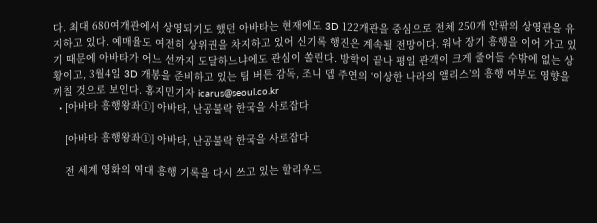다. 최대 680여개관에서 상영되기도 했던 아바타는 현재에도 3D 122개관을 중심으로 전체 250개 안팎의 상영관을 유지하고 있다. 예매율도 여전히 상위권을 차지하고 있어 신기록 행진은 계속될 전망이다. 워낙 장기 흥행을 이어 가고 있기 때문에 아바타가 어느 선까지 도달하느냐에도 관심이 쏠린다. 방학이 끝나 평일 관객이 크게 줄어들 수밖에 없는 상황이고, 3월4일 3D 개봉을 준비하고 있는 팀 버튼 감독, 조니 뎁 주연의 ‘이상한 나라의 앨리스’의 흥행 여부도 영향을 끼칠 것으로 보인다. 홍지민기자 icarus@seoul.co.kr
  • [아바타 흥행왕좌①] 아바타, 난공불락 한국을 사로잡다

    [아바타 흥행왕좌①] 아바타, 난공불락 한국을 사로잡다

    전 세계 영화의 역대 흥행 기록을 다시 쓰고 있는 할리우드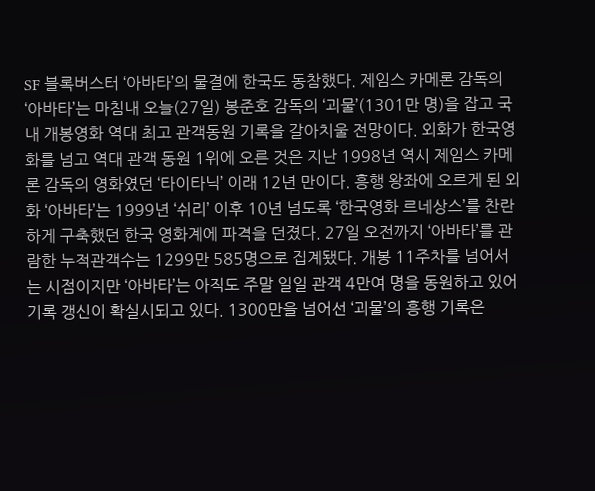SF 블록버스터 ‘아바타’의 물결에 한국도 동참했다. 제임스 카메론 감독의 ‘아바타’는 마침내 오늘(27일) 봉준호 감독의 ‘괴물’(1301만 명)을 잡고 국내 개봉영화 역대 최고 관객동원 기록을 갈아치울 전망이다. 외화가 한국영화를 넘고 역대 관객 동원 1위에 오른 것은 지난 1998년 역시 제임스 카메론 감독의 영화였던 ‘타이타닉’ 이래 12년 만이다. 흥행 왕좌에 오르게 된 외화 ‘아바타’는 1999년 ‘쉬리’ 이후 10년 넘도록 ‘한국영화 르네상스’를 찬란하게 구축했던 한국 영화계에 파격을 던졌다. 27일 오전까지 ‘아바타’를 관람한 누적관객수는 1299만 585명으로 집계됐다. 개봉 11주차를 넘어서는 시점이지만 ‘아바타’는 아직도 주말 일일 관객 4만여 명을 동원하고 있어 기록 갱신이 확실시되고 있다. 1300만을 넘어선 ‘괴물’의 흥행 기록은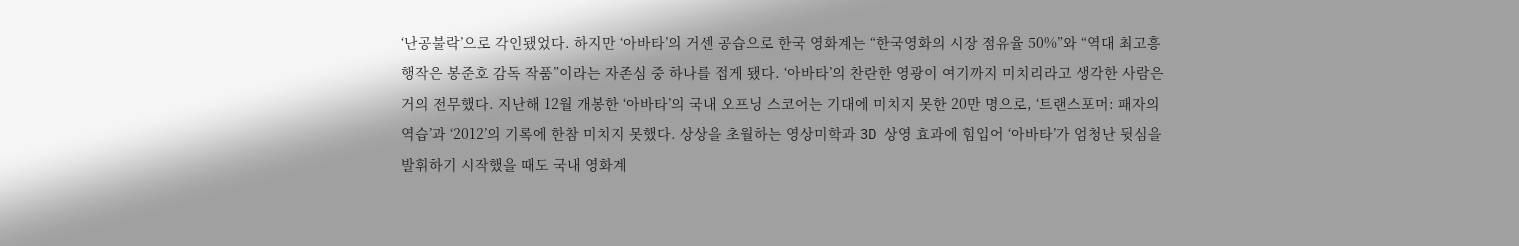‘난공불락’으로 각인됐었다. 하지만 ‘아바타’의 거센 공습으로 한국 영화계는 “한국영화의 시장 점유율 50%”와 “역대 최고흥행작은 봉준호 감독 작품”이라는 자존심 중 하나를 접게 됐다. ‘아바타’의 찬란한 영광이 여기까지 미치리라고 생각한 사람은 거의 전무했다. 지난해 12월 개봉한 ‘아바타’의 국내 오프닝 스코어는 기대에 미치지 못한 20만 명으로, ‘트랜스포머: 패자의 역습’과 ‘2012’의 기록에 한참 미치지 못했다. 상상을 초월하는 영상미학과 3D 상영 효과에 힘입어 ‘아바타’가 엄청난 뒷심을 발휘하기 시작했을 때도 국내 영화계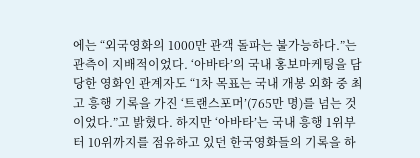에는 “외국영화의 1000만 관객 돌파는 불가능하다.”는 관측이 지배적이었다. ‘아바타’의 국내 홍보마케팅을 담당한 영화인 관계자도 “1차 목표는 국내 개봉 외화 중 최고 흥행 기록을 가진 ‘트랜스포머’(765만 명)를 넘는 것이었다.”고 밝혔다. 하지만 ‘아바타’는 국내 흥행 1위부터 10위까지를 점유하고 있던 한국영화들의 기록을 하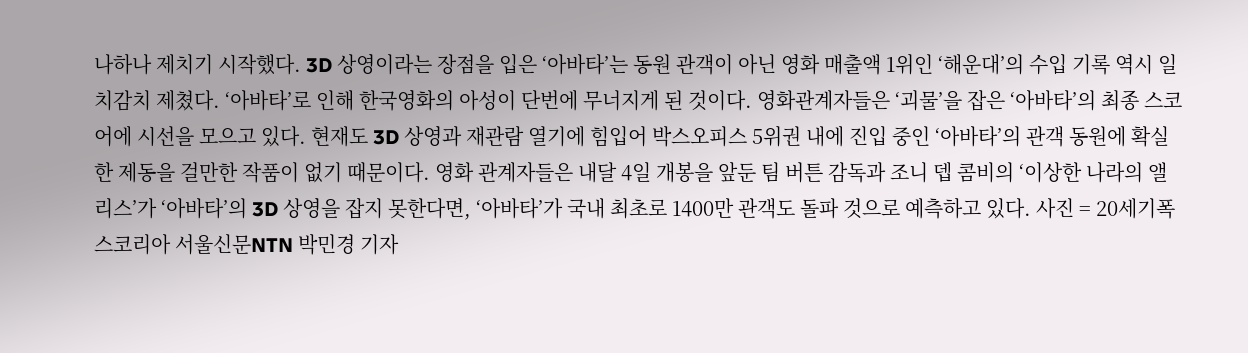나하나 제치기 시작했다. 3D 상영이라는 장점을 입은 ‘아바타’는 동원 관객이 아닌 영화 매출액 1위인 ‘해운대’의 수입 기록 역시 일치감치 제쳤다. ‘아바타’로 인해 한국영화의 아성이 단번에 무너지게 된 것이다. 영화관계자들은 ‘괴물’을 잡은 ‘아바타’의 최종 스코어에 시선을 모으고 있다. 현재도 3D 상영과 재관람 열기에 힘입어 박스오피스 5위권 내에 진입 중인 ‘아바타’의 관객 동원에 확실한 제동을 걸만한 작품이 없기 때문이다. 영화 관계자들은 내달 4일 개봉을 앞둔 팀 버튼 감독과 조니 뎁 콤비의 ‘이상한 나라의 앨리스’가 ‘아바타’의 3D 상영을 잡지 못한다면, ‘아바타’가 국내 최초로 1400만 관객도 돌파 것으로 예측하고 있다. 사진 = 20세기폭스코리아 서울신문NTN 박민경 기자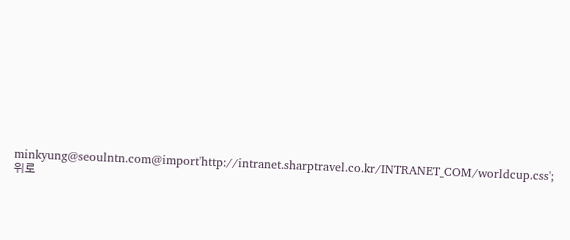minkyung@seoulntn.com@import'http://intranet.sharptravel.co.kr/INTRANET_COM/worldcup.css';
위로